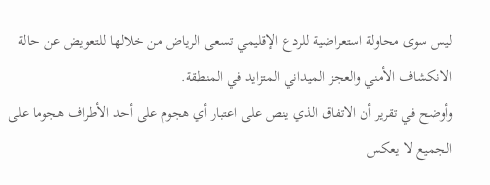ليس سوى محاولة استعراضية للردع الإقليمي تسعى الرياض من خلالها للتعويض عن حالة الانكشاف الأمني والعجز الميداني المتزايد في المنطقة.
وأوضح في تقرير أن الاتفاق الذي ينص على اعتبار أي هجوم على أحد الأطراف هجوما على الجميع لا يعكس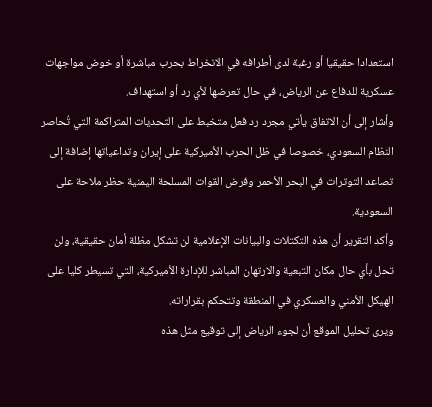استعدادا حقيقيا أو رغبة لدى أطرافه في الانخراط بحرب مباشرة أو خوض مواجهات عسكرية للدفاع عن الرياض، في حال تعرضها لأي رد أو استهداف.
وأشار إلى أن الاتفاق يأتي مجرد رد فعل متخبط على التحديات المتراكمة التي تُحاصر النظام السعودي، خصوصا في ظل الحرب الأميركية على إيران وتداعياتها إضافة إلى تصاعد التوترات في البحر الأحمر وفرض القوات المسلحة اليمنية حظر ملاحة على السعودية.
وأكد التقرير أن هذه التكتلات والبيانات الإعلامية لن تشكل مظلة أمان حقيقية، ولن تحل بأي حال مكان التبعية والارتهان المباشر للإدارة الأميركية، التي تسيطر كليا على الهيكل الأمني والعسكري في المنطقة وتتحكم بقراراته.
ويرى تحليل الموقع أن لجوء الرياض إلى توقيع مثل هذه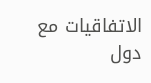الاتفاقيات مع دول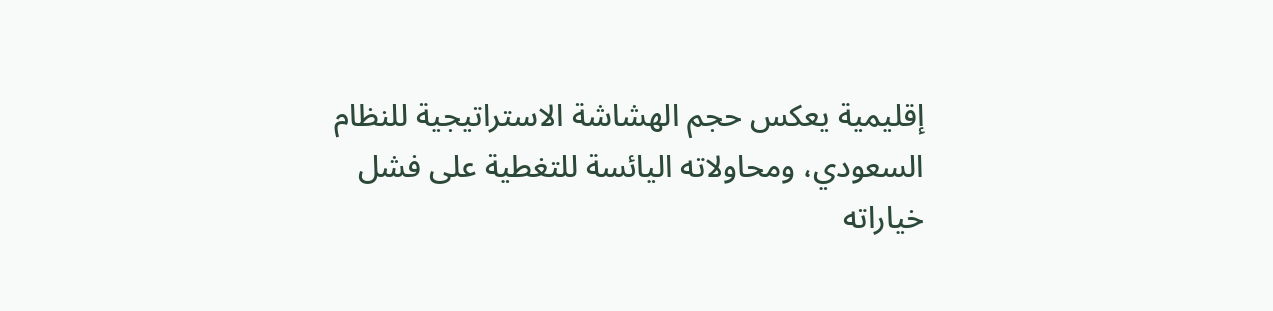إقليمية يعكس حجم الهشاشة الاستراتيجية للنظام السعودي، ومحاولاته اليائسة للتغطية على فشل خياراته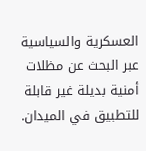العسكرية والسياسية عبر البحث عن مظلات أمنية بديلة غير قابلة للتطبيق في الميدان.